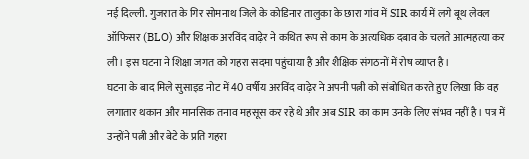नई दिल्ली. गुजरात के गिर सोमनाथ जिले के कोडिनार तालुका के छारा गांव में SIR कार्य में लगे बूथ लेवल ऑफिसर (BLO) और शिक्षक अरविंद वाढ़ेर ने कथित रूप से काम के अत्यधिक दबाव के चलते आत्महत्या कर ली। इस घटना ने शिक्षा जगत को गहरा सदमा पहुंचाया है और शैक्षिक संगठनों में रोष व्याप्त है।
घटना के बाद मिले सुसाइड नोट में 40 वर्षीय अरविंद वाढ़ेर ने अपनी पत्नी को संबोधित करते हुए लिखा कि वह लगातार थकान और मानसिक तनाव महसूस कर रहे थे और अब SIR का काम उनके लिए संभव नहीं है। पत्र में उन्होंने पत्नी और बेटे के प्रति गहरा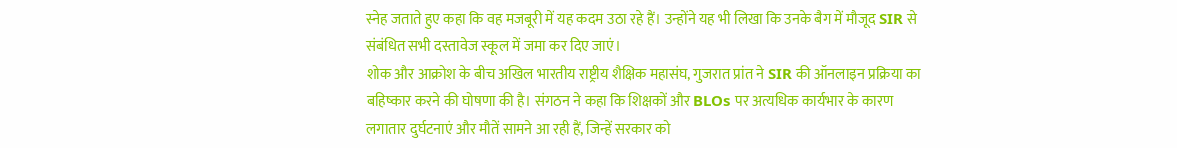स्नेह जताते हुए कहा कि वह मजबूरी में यह कदम उठा रहे हैं। उन्होंने यह भी लिखा कि उनके बैग में मौजूद SIR से संबंधित सभी दस्तावेज स्कूल में जमा कर दिए जाएं।
शोक और आक्रोश के बीच अखिल भारतीय राष्ट्रीय शैक्षिक महासंघ, गुजरात प्रांत ने SIR की ऑनलाइन प्रक्रिया का बहिष्कार करने की घोषणा की है। संगठन ने कहा कि शिक्षकों और BLOs पर अत्यधिक कार्यभार के कारण लगातार दुर्घटनाएं और मौतें सामने आ रही हैं, जिन्हें सरकार को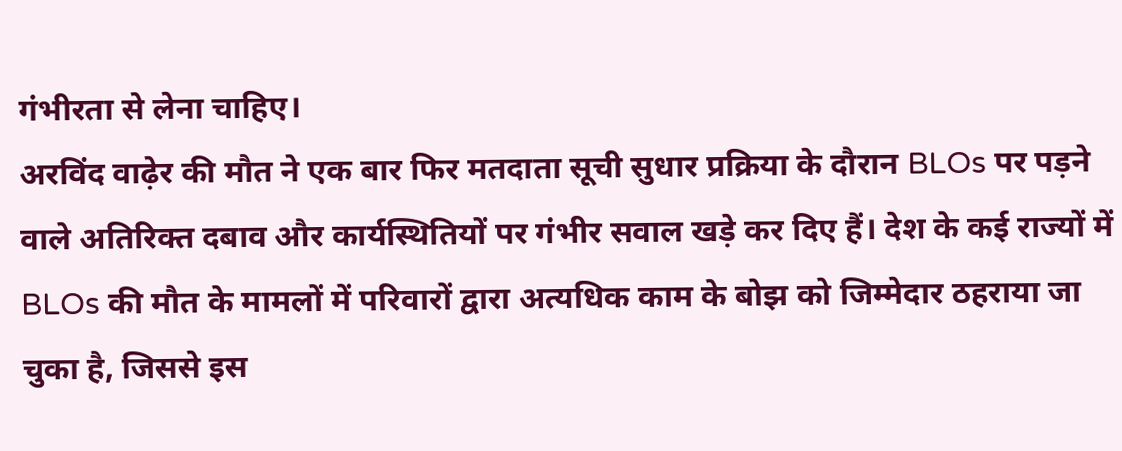गंभीरता से लेना चाहिए।
अरविंद वाढ़ेर की मौत ने एक बार फिर मतदाता सूची सुधार प्रक्रिया के दौरान BLOs पर पड़ने वाले अतिरिक्त दबाव और कार्यस्थितियों पर गंभीर सवाल खड़े कर दिए हैं। देश के कई राज्यों में BLOs की मौत के मामलों में परिवारों द्वारा अत्यधिक काम के बोझ को जिम्मेदार ठहराया जा चुका है, जिससे इस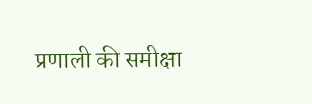प्रणाली की समीक्षा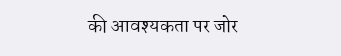की आवश्यकता पर जोर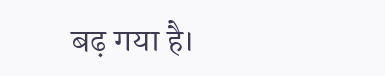बढ़ गया है।